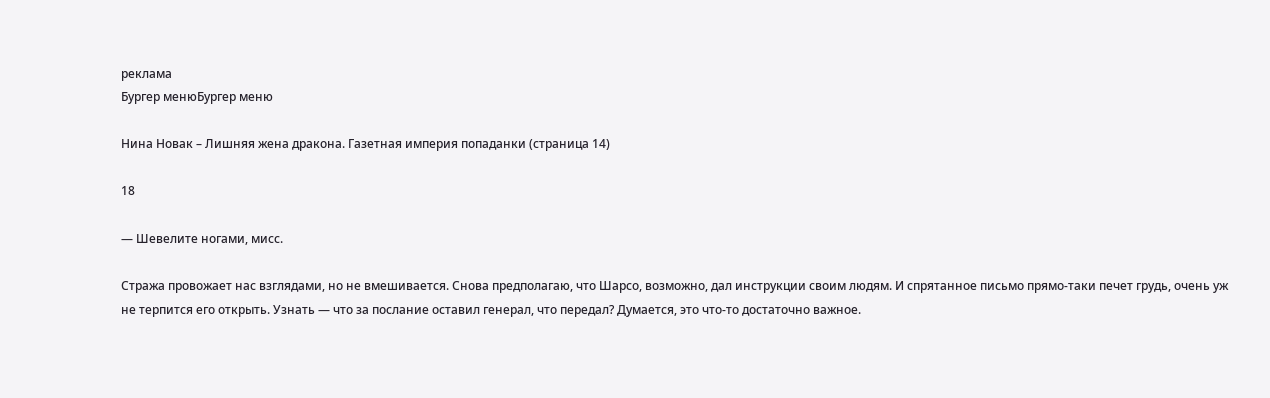реклама
Бургер менюБургер меню

Нина Новак – Лишняя жена дракона. Газетная империя попаданки (страница 14)

18

— Шевелите ногами, мисс.

Стража провожает нас взглядами, но не вмешивается. Снова предполагаю, что Шарсо, возможно, дал инструкции своим людям. И спрятанное письмо прямо-таки печет грудь, очень уж не терпится его открыть. Узнать — что за послание оставил генерал, что передал? Думается, это что-то достаточно важное.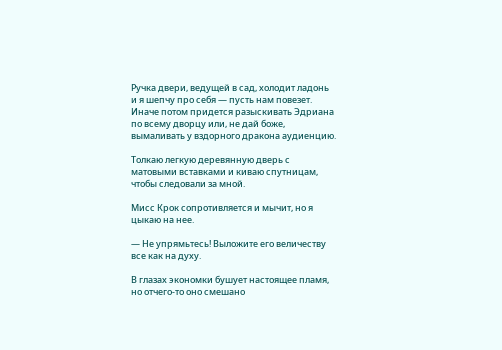Ручка двери, ведущей в сад, холодит ладонь и я шепчу про себя — пусть нам повезет. Иначе потом придется разыскивать Эдриана по всему дворцу или, не дай боже, вымаливать у вздорного дракона аудиенцию.

Толкаю легкую деревянную дверь с матовыми вставками и киваю спутницам, чтобы следовали за мной.

Мисс Крок сопротивляется и мычит, но я цыкаю на нее.

— Не упрямьтесь! Выложите его величеству все как на духу.

В глазах экономки бушует настоящее пламя, но отчего-то оно смешано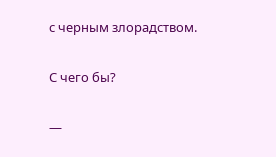с черным злорадством.

С чего бы?

—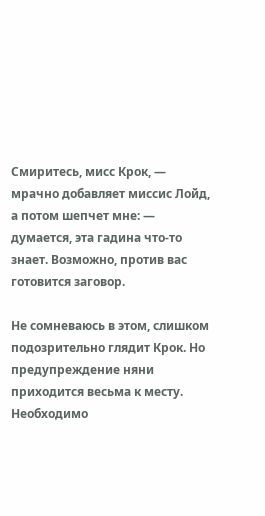Смиритесь, мисс Крок, — мрачно добавляет миссис Лойд, а потом шепчет мне: — думается, эта гадина что-то знает. Возможно, против вас готовится заговор.

Не сомневаюсь в этом, слишком подозрительно глядит Крок. Но предупреждение няни приходится весьма к месту. Необходимо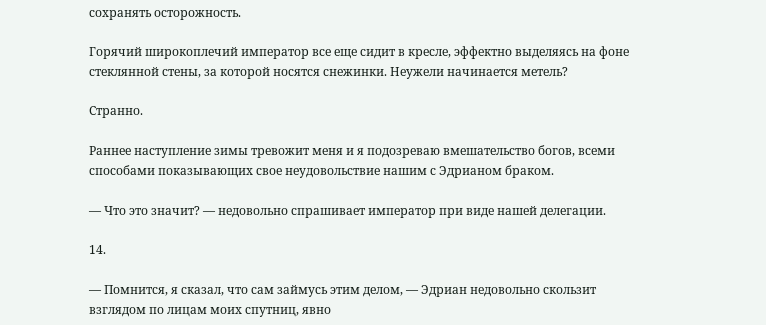сохранять осторожность.

Горячий широкоплечий император все еще сидит в кресле, эффектно выделяясь на фоне стеклянной стены, за которой носятся снежинки. Неужели начинается метель?

Странно.

Раннее наступление зимы тревожит меня и я подозреваю вмешательство богов, всеми способами показывающих свое неудовольствие нашим с Эдрианом браком.

— Что это значит? — недовольно спрашивает император при виде нашей делегации.

14.

— Помнится, я сказал, что сам займусь этим делом, — Эдриан недовольно скользит взглядом по лицам моих спутниц, явно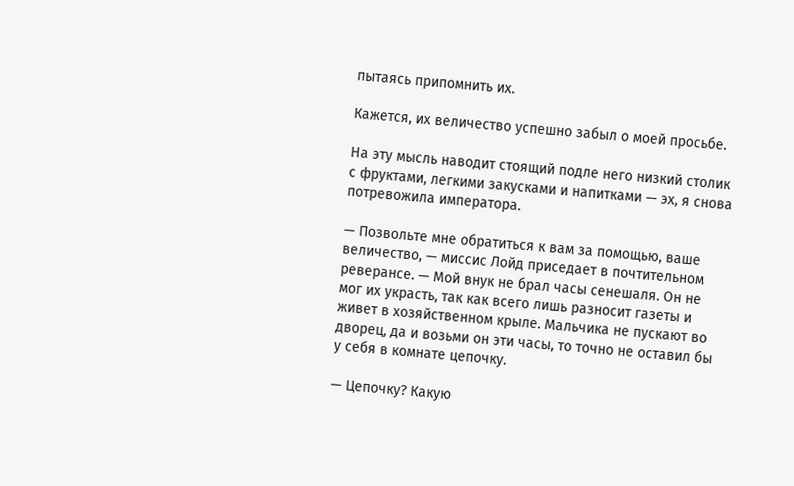пытаясь припомнить их.

Кажется, их величество успешно забыл о моей просьбе.

На эту мысль наводит стоящий подле него низкий столик с фруктами, легкими закусками и напитками — эх, я снова потревожила императора.

— Позвольте мне обратиться к вам за помощью, ваше величество, — миссис Лойд приседает в почтительном реверансе. — Мой внук не брал часы сенешаля. Он не мог их украсть, так как всего лишь разносит газеты и живет в хозяйственном крыле. Мальчика не пускают во дворец, да и возьми он эти часы, то точно не оставил бы у себя в комнате цепочку.

— Цепочку? Какую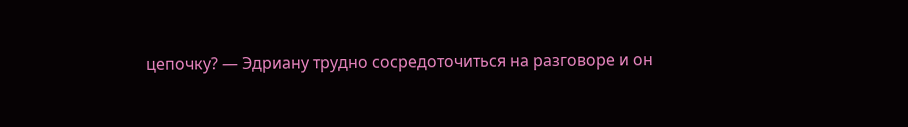цепочку? — Эдриану трудно сосредоточиться на разговоре и он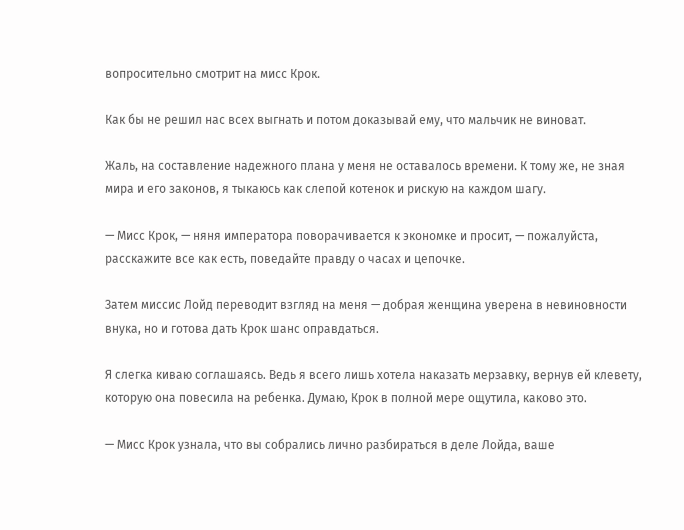вопросительно смотрит на мисс Крок.

Как бы не решил нас всех выгнать и потом доказывай ему, что мальчик не виноват.

Жаль, на составление надежного плана у меня не оставалось времени. К тому же, не зная мира и его законов, я тыкаюсь как слепой котенок и рискую на каждом шагу.

— Мисс Крок, — няня императора поворачивается к экономке и просит, — пожалуйста, расскажите все как есть, поведайте правду о часах и цепочке.

Затем миссис Лойд переводит взгляд на меня — добрая женщина уверена в невиновности внука, но и готова дать Крок шанс оправдаться.

Я слегка киваю соглашаясь. Ведь я всего лишь хотела наказать мерзавку, вернув ей клевету, которую она повесила на ребенка. Думаю, Крок в полной мере ощутила, каково это.

— Мисс Крок узнала, что вы собрались лично разбираться в деле Лойда, ваше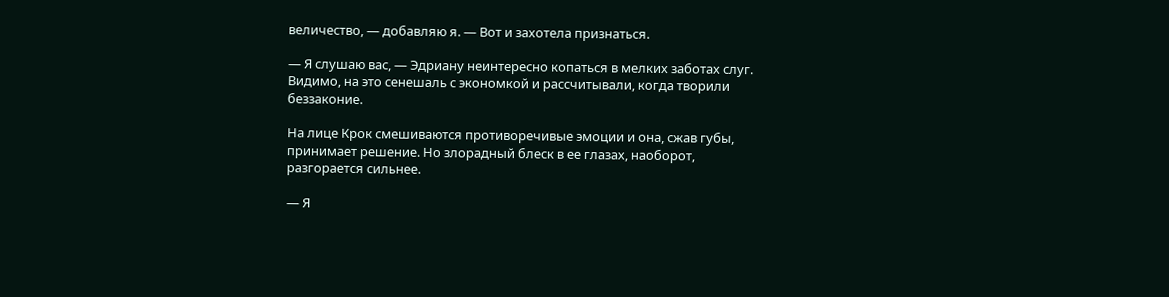величество, — добавляю я. — Вот и захотела признаться.

— Я слушаю вас, — Эдриану неинтересно копаться в мелких заботах слуг. Видимо, на это сенешаль с экономкой и рассчитывали, когда творили беззаконие.

На лице Крок смешиваются противоречивые эмоции и она, сжав губы, принимает решение. Но злорадный блеск в ее глазах, наоборот, разгорается сильнее.

— Я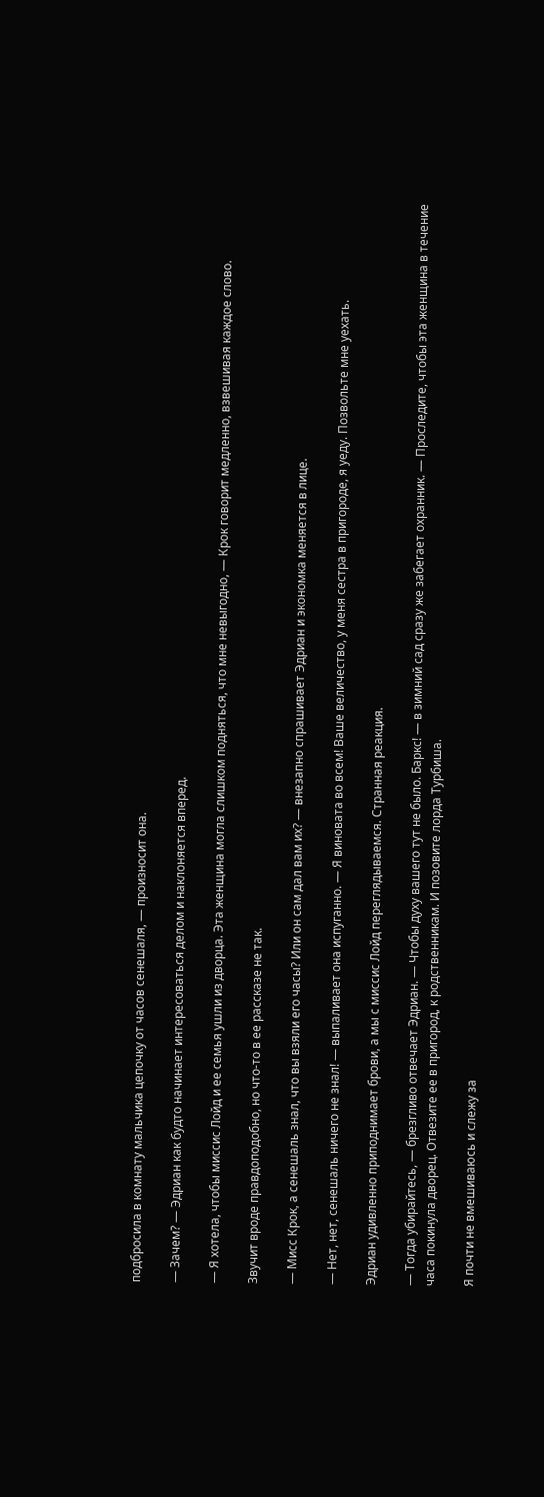подбросила в комнату мальчика цепочку от часов сенешаля, — произносит она.

— Зачем? — Эдриан как будто начинает интересоваться делом и наклоняется вперед.

— Я хотела, чтобы миссис Лойд и ее семья ушли из дворца. Эта женщина могла слишком подняться, что мне невыгодно, — Крок говорит медленно, взвешивая каждое слово.

Звучит вроде правдоподобно, но что-то в ее рассказе не так.

— Мисс Крок, а сенешаль знал, что вы взяли его часы? Или он сам дал вам их? — внезапно спрашивает Эдриан и экономка меняется в лице.

— Нет, нет, сенешаль ничего не знал! — выпаливает она испуганно. — Я виновата во всем! Ваше величество, у меня сестра в пригороде, я уеду. Позвольте мне уехать.

Эдриан удивленно приподнимает брови, а мы с миссис Лойд переглядываемся. Странная реакция.

— Тогда убирайтесь, — брезгливо отвечает Эдриан. — Чтобы духу вашего тут не было. Баркс! — в зимний сад сразу же забегает охранник. — Проследите, чтобы эта женщина в течение часа покинула дворец. Отвезите ее в пригород, к родственникам. И позовите лорда Турбиша.

Я почти не вмешиваюсь и слежу за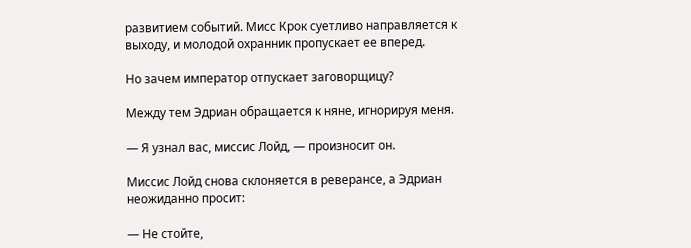развитием событий. Мисс Крок суетливо направляется к выходу, и молодой охранник пропускает ее вперед.

Но зачем император отпускает заговорщицу?

Между тем Эдриан обращается к няне, игнорируя меня.

— Я узнал вас, миссис Лойд, — произносит он.

Миссис Лойд снова склоняется в реверансе, а Эдриан неожиданно просит:

— Не стойте,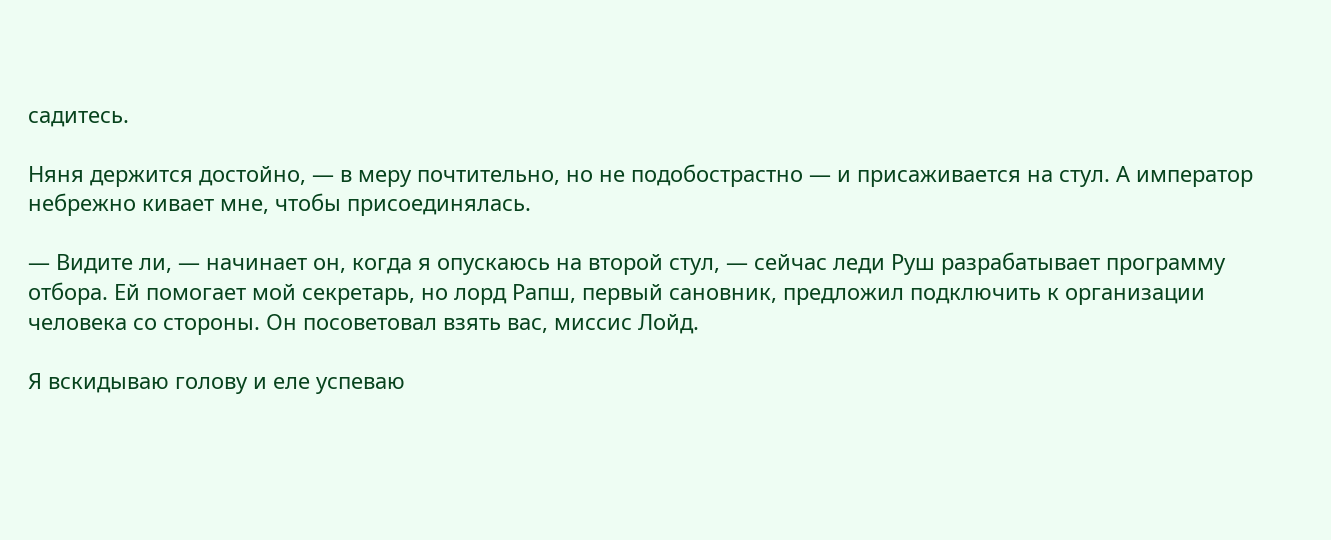садитесь.

Няня держится достойно, — в меру почтительно, но не подобострастно — и присаживается на стул. А император небрежно кивает мне, чтобы присоединялась.

— Видите ли, — начинает он, когда я опускаюсь на второй стул, — сейчас леди Руш разрабатывает программу отбора. Ей помогает мой секретарь, но лорд Рапш, первый сановник, предложил подключить к организации человека со стороны. Он посоветовал взять вас, миссис Лойд.

Я вскидываю голову и еле успеваю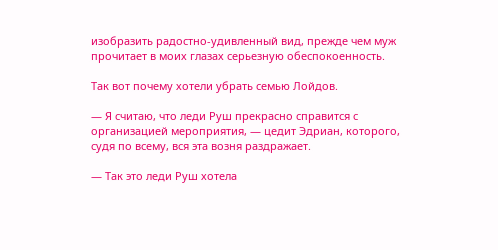изобразить радостно-удивленный вид, прежде чем муж прочитает в моих глазах серьезную обеспокоенность.

Так вот почему хотели убрать семью Лойдов.

— Я считаю, что леди Руш прекрасно справится с организацией мероприятия, — цедит Эдриан, которого, судя по всему, вся эта возня раздражает.

— Так это леди Руш хотела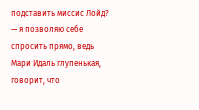подставить миссис Лойд? — я позволяю себе спросить прямо, ведь Мари Идаль глупенькая, говорит, что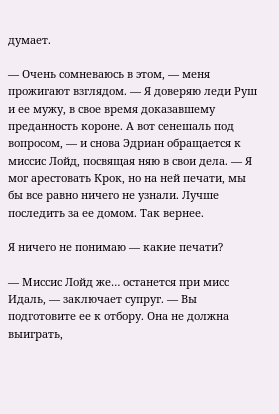думает.

— Очень сомневаюсь в этом, — меня прожигают взглядом. — Я доверяю леди Руш и ее мужу, в свое время доказавшему преданность короне. А вот сенешаль под вопросом, — и снова Эдриан обращается к миссис Лойд, посвящая няю в свои дела. — Я мог арестовать Крок, но на ней печати, мы бы все равно ничего не узнали. Лучше последить за ее домом. Так вернее.

Я ничего не понимаю — какие печати?

— Миссис Лойд же… останется при мисс Идаль, — заключает супруг. — Вы подготовите ее к отбору. Она не должна выиграть,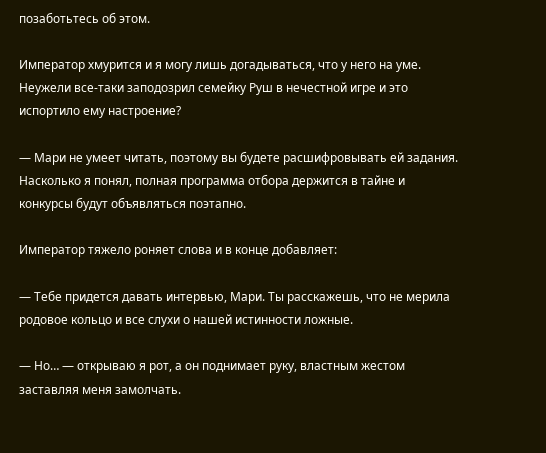позаботьтесь об этом.

Император хмурится и я могу лишь догадываться, что у него на уме. Неужели все-таки заподозрил семейку Руш в нечестной игре и это испортило ему настроение?

— Мари не умеет читать, поэтому вы будете расшифровывать ей задания. Насколько я понял, полная программа отбора держится в тайне и конкурсы будут объявляться поэтапно.

Император тяжело роняет слова и в конце добавляет:

— Тебе придется давать интервью, Мари. Ты расскажешь, что не мерила родовое кольцо и все слухи о нашей истинности ложные.

— Но… — открываю я рот, а он поднимает руку, властным жестом заставляя меня замолчать.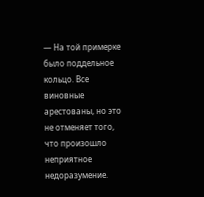— На той примерке было поддельное кольцо. Все виновные арестованы, но это не отменяет того, что произошло неприятное недоразумение.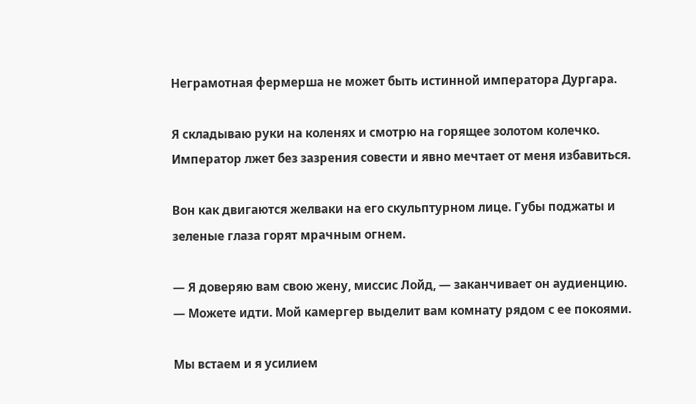Неграмотная фермерша не может быть истинной императора Дургара.

Я складываю руки на коленях и смотрю на горящее золотом колечко. Император лжет без зазрения совести и явно мечтает от меня избавиться.

Вон как двигаются желваки на его скульптурном лице. Губы поджаты и зеленые глаза горят мрачным огнем.

— Я доверяю вам свою жену, миссис Лойд, — заканчивает он аудиенцию. — Можете идти. Мой камергер выделит вам комнату рядом с ее покоями.

Мы встаем и я усилием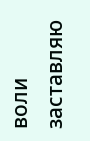воли заставляю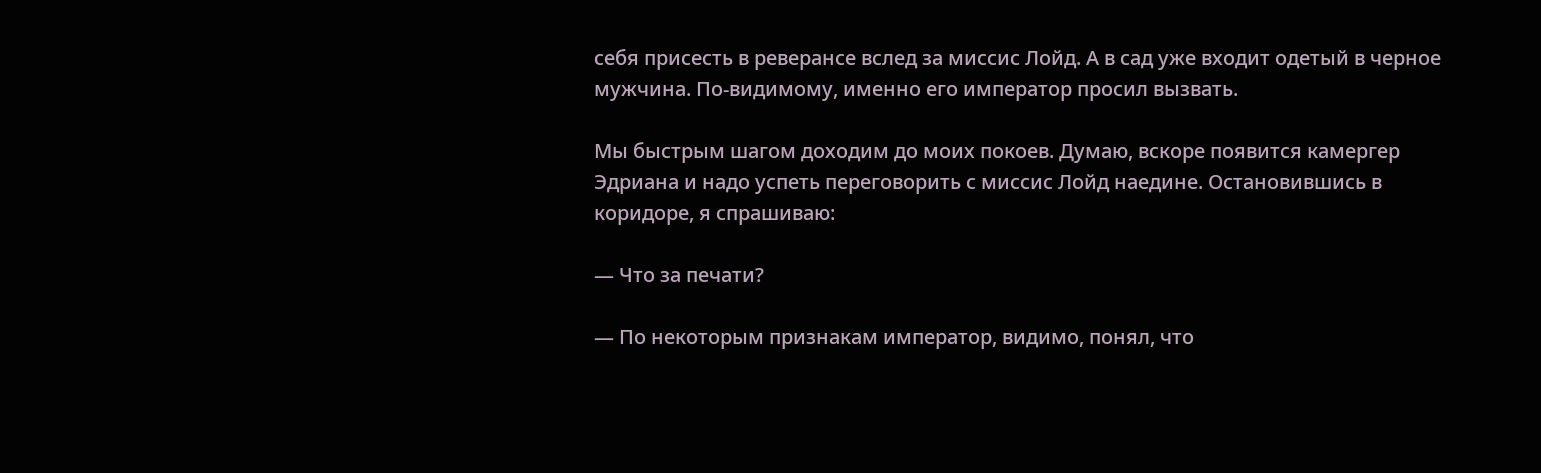себя присесть в реверансе вслед за миссис Лойд. А в сад уже входит одетый в черное мужчина. По-видимому, именно его император просил вызвать.

Мы быстрым шагом доходим до моих покоев. Думаю, вскоре появится камергер Эдриана и надо успеть переговорить с миссис Лойд наедине. Остановившись в коридоре, я спрашиваю:

— Что за печати?

— По некоторым признакам император, видимо, понял, что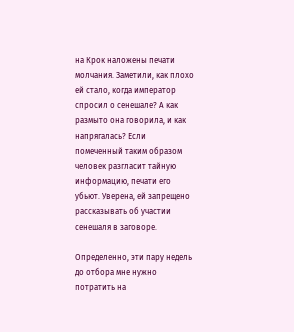на Крок наложены печати молчания. Заметили, как плохо ей стало, когда император спросил о сенешале? А как размыто она говорила, и как напрягалась? Если помеченный таким образом человек разгласит тайную информацию, печати его убьют. Уверена, ей запрещено рассказывать об участии сенешаля в заговоре.

Определенно, эти пару недель до отбора мне нужно потратить на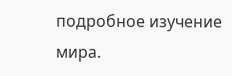подробное изучение мира.